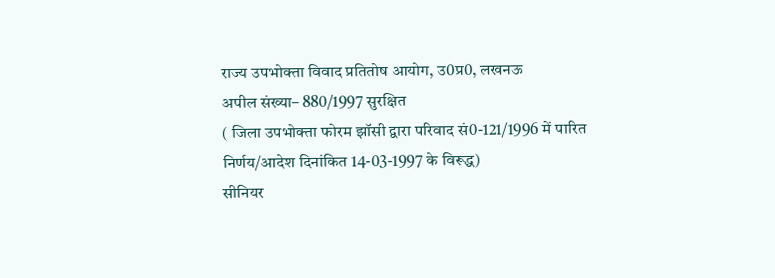राज्य उपभोक्ता विवाद प्रतितोष आयोग, उ0प्र0, लखनऊ
अपील संख्या– 880/1997 सुरक्षित
( जिला उपभोक्ता फोरम झॉसी द्वारा परिवाद सं0-121/1996 में पारित निर्णय/आदेश दिनांकित 14-03-1997 के विरूद्ध)
सीनियर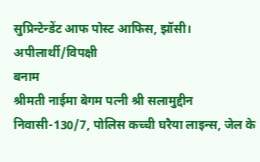सुप्रिन्टेन्डेंट आफ पोस्ट आफिस, झॉसी।
अपीलार्थी/विपक्षी
बनाम
श्रीमती नाईमा बेगम पत्नी श्री सलामुद्दीन निवासी-130/7, पोलिस कच्ची घरैया लाइन्स, जेल के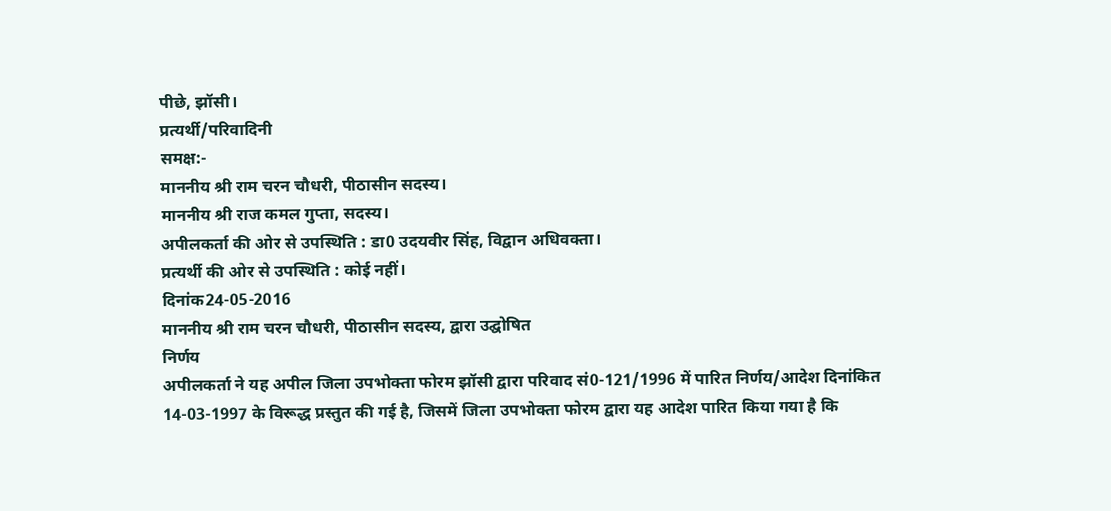पीछे, झॉसी।
प्रत्यर्थी/परिवादिनी
समक्ष:-
माननीय श्री राम चरन चौधरी, पीठासीन सदस्य।
माननीय श्री राज कमल गुप्ता, सदस्य।
अपीलकर्ता की ओर से उपस्थिति : डा0 उदयवीर सिंह, विद्वान अधिवक्ता।
प्रत्यर्थी की ओर से उपस्थिति : कोई नहीं।
दिनांक24-05-2016
माननीय श्री राम चरन चौधरी, पीठासीन सदस्य, द्वारा उद्घोषित
निर्णय
अपीलकर्ता ने यह अपील जिला उपभोक्ता फोरम झॉसी द्वारा परिवाद सं0-121/1996 में पारित निर्णय/आदेश दिनांकित 14-03-1997 के विरूद्ध प्रस्तुत की गई है, जिसमें जिला उपभोक्ता फोरम द्वारा यह आदेश पारित किया गया है कि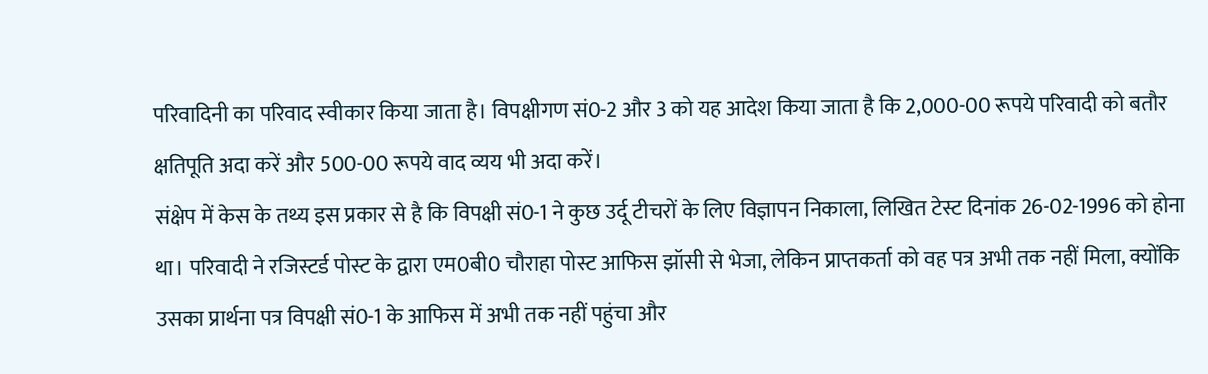परिवादिनी का परिवाद स्वीकार किया जाता है। विपक्षीगण सं0-2 और 3 को यह आदेश किया जाता है कि 2,000-00 रूपये परिवादी को बतौर क्षतिपूति अदा करें और 500-00 रूपये वाद व्यय भी अदा करें।
संक्षेप में केस के तथ्य इस प्रकार से है कि विपक्षी सं0-1 ने कुछ उर्दू टीचरों के लिए विज्ञापन निकाला, लिखित टेस्ट दिनांक 26-02-1996 को होना था। परिवादी ने रजिस्टर्ड पोस्ट के द्वारा एम0बी0 चौराहा पोस्ट आफिस झॉसी से भेजा, लेकिन प्राप्तकर्ता को वह पत्र अभी तक नहीं मिला, क्योंकि उसका प्रार्थना पत्र विपक्षी सं0-1 के आफिस में अभी तक नहीं पहुंचा और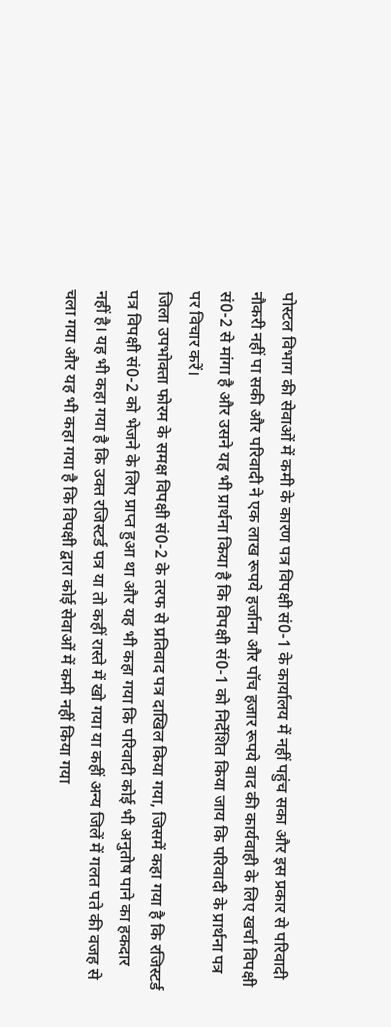पोस्टल विभाग की सेवाओं में कमी के कारण पत्र विपक्षी सं0-1 के कार्यालय में नहीं पहुंच सका और इस प्रकार से परिवादी नौकरी नहीं पा सकी और परिवादी ने एक लाख रूपये हर्जाना और पॉच हजार रूपये वाद की कार्यवाही के लिए खर्चा विपक्षी सं0-2 से मांगा है और उसने यह भी प्रार्थना किया है कि विपक्षी सं0-1 को निर्देशित किया जाय कि परिवादी के प्रार्थना पत्र पर विचार करें।
जिला उपभोक्ता फोरम के समक्ष विपक्षी सं0-2 के तरफ से प्रतिवाद पत्र दाखिल किया गया, जिसमें कहा गया है कि रजिस्टर्ड पत्र विपक्षी सं0-2 को भेजने के लिए प्राप्त हुआ था और यह भी कहा गया कि परिवादी कोई भी अनुतोष पाने का हकदार नहीं है। यह भी कहा गया है कि उक्त रजिस्टर्ड पत्र या तो कहीं रास्ते में खो गया या कहीं अन्य जिलें में गलत पते की वजह से चला गया और यह भी कहा गया है कि विपक्षी द्वारा कोई सेवाओं में कमी नहीं किया गया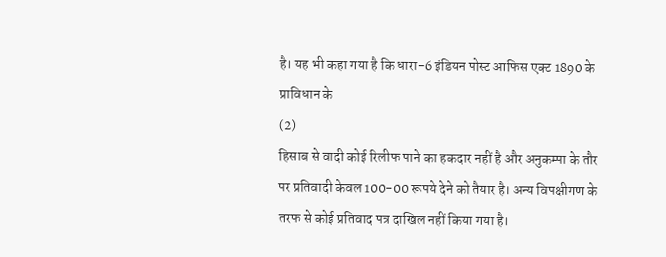है। यह भी कहा गया है कि धारा-6 इंडियन पोस्ट आफिस एक्ट 1890 के प्राविधान के
(2)
हिसाब से वादी कोई रिलीफ पाने का हकदार नहीं है और अनुकम्पा के तौर पर प्रतिवादी केवल 100-00 रूपये देने को तैयार है। अन्य विपक्षीगण के तरफ से कोई प्रतिवाद पत्र दाखिल नहीं किया गया है।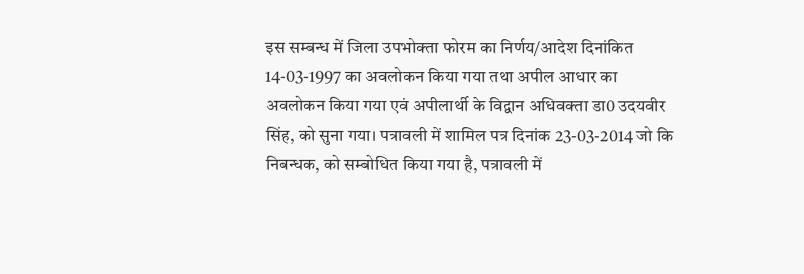इस सम्बन्ध में जिला उपभोक्ता फोरम का निर्णय/आदेश दिनांकित 14-03-1997 का अवलोकन किया गया तथा अपील आधार का अवलोकन किया गया एवं अपीलार्थी के विद्वान अधिवक्ता डा0 उदयवीर सिंह, को सुना गया। पत्रावली में शामिल पत्र दिनांक 23-03-2014 जो कि निबन्धक, को सम्बोधित किया गया है, पत्रावली में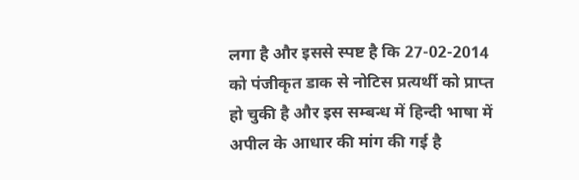लगा है और इससे स्पष्ट है कि 27-02-2014 को पंजीकृत डाक से नोटिस प्रत्यर्थी को प्राप्त हो चुकी है और इस सम्बन्ध में हिन्दी भाषा में अपील के आधार की मांग की गई है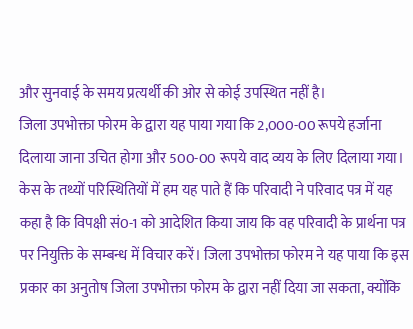और सुनवाई के समय प्रत्यर्थी की ओर से कोई उपस्थित नहीं है।
जिला उपभोक्ता फोरम के द्वारा यह पाया गया कि 2,000-00 रूपये हर्जाना दिलाया जाना उचित होगा और 500-00 रूपये वाद व्यय के लिए दिलाया गया। केस के तथ्यों परिस्थितियों में हम यह पाते हैं कि परिवादी ने परिवाद पत्र में यह कहा है कि विपक्षी सं0-1 को आदेशित किया जाय कि वह परिवादी के प्रार्थना पत्र पर नियुक्ति के सम्बन्ध में विचार करें। जिला उपभोक्ता फोरम ने यह पाया कि इस प्रकार का अनुतोष जिला उपभोक्ता फोरम के द्वारा नहीं दिया जा सकता, क्योंकि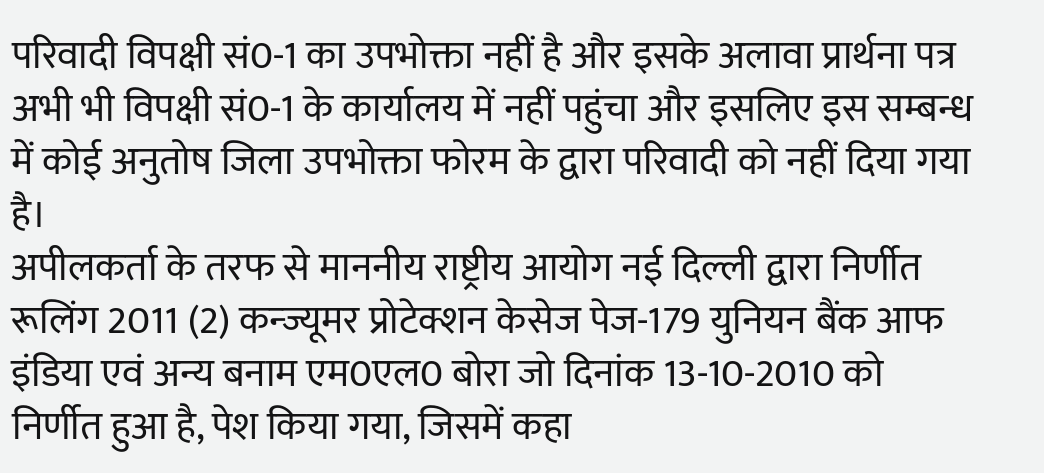परिवादी विपक्षी सं0-1 का उपभोक्ता नहीं है और इसके अलावा प्रार्थना पत्र अभी भी विपक्षी सं0-1 के कार्यालय में नहीं पहुंचा और इसलिए इस सम्बन्ध में कोई अनुतोष जिला उपभोक्ता फोरम के द्वारा परिवादी को नहीं दिया गया है।
अपीलकर्ता के तरफ से माननीय राष्ट्रीय आयोग नई दिल्ली द्वारा निर्णीत रूलिंग 2011 (2) कन्ज्यूमर प्रोटेक्शन केसेज पेज-179 युनियन बैंक आफ इंडिया एवं अन्य बनाम एम0एल0 बोरा जो दिनांक 13-10-2010 को निर्णीत हुआ है, पेश किया गया, जिसमें कहा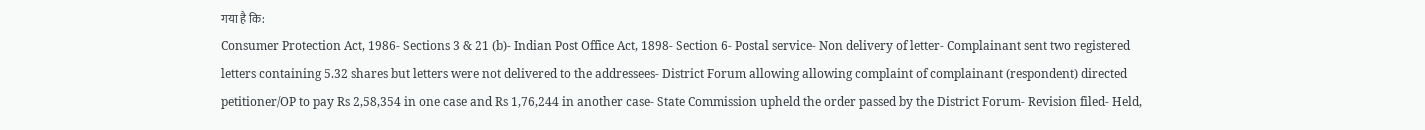गया है कि:
Consumer Protection Act, 1986- Sections 3 & 21 (b)- Indian Post Office Act, 1898- Section 6- Postal service- Non delivery of letter- Complainant sent two registered letters containing 5.32 shares but letters were not delivered to the addressees- District Forum allowing allowing complaint of complainant (respondent) directed petitioner/OP to pay Rs 2,58,354 in one case and Rs 1,76,244 in another case- State Commission upheld the order passed by the District Forum- Revision filed- Held,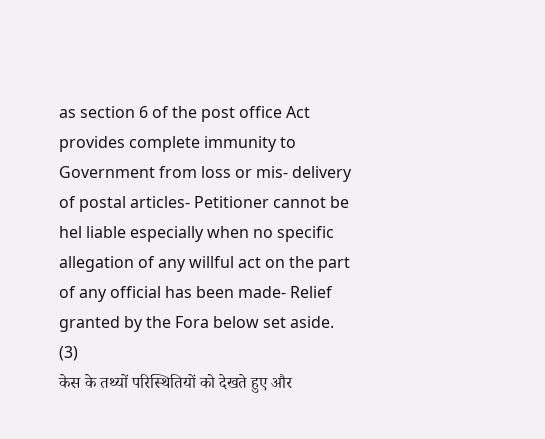as section 6 of the post office Act provides complete immunity to Government from loss or mis- delivery of postal articles- Petitioner cannot be hel liable especially when no specific allegation of any willful act on the part of any official has been made- Relief granted by the Fora below set aside.
(3)
केस के तथ्यों परिस्थितियों को देखते हुए और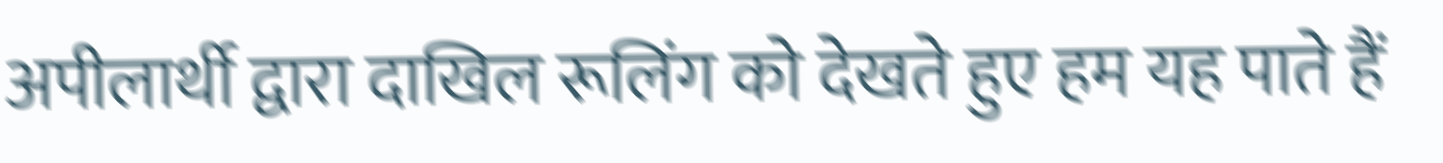अपीलार्थी द्वारा दाखिल रूलिंग को देखते हुए हम यह पाते हैं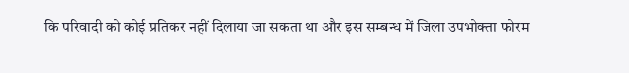कि परिवादी को कोई प्रतिकर नहीं दिलाया जा सकता था और इस सम्बन्ध में जिला उपभोक्ता फोरम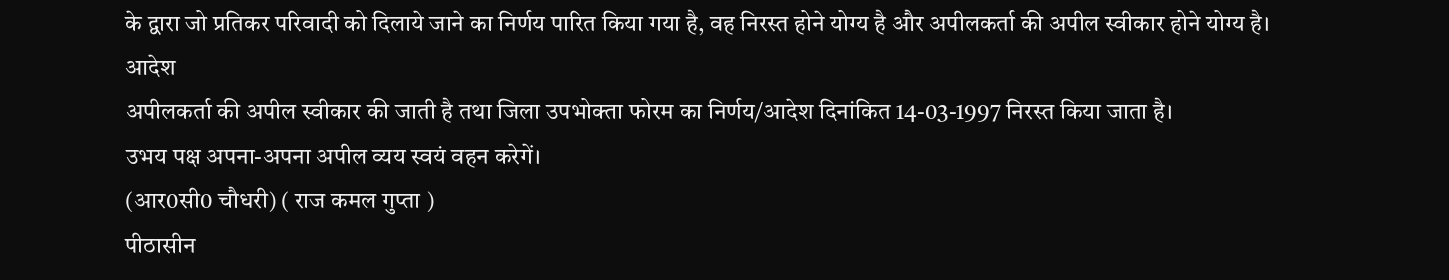के द्वारा जो प्रतिकर परिवादी को दिलाये जाने का निर्णय पारित किया गया है, वह निरस्त होने योग्य है और अपीलकर्ता की अपील स्वीकार होने योग्य है।
आदेश
अपीलकर्ता की अपील स्वीकार की जाती है तथा जिला उपभोक्ता फोरम का निर्णय/आदेश दिनांकित 14-03-1997 निरस्त किया जाता है।
उभय पक्ष अपना-अपना अपील व्यय स्वयं वहन करेगें।
(आर0सी0 चौधरी) ( राज कमल गुप्ता )
पीठासीन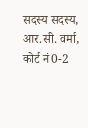सदस्य सदस्य,
आर.सी. वर्मा, कोर्ट नं0-2